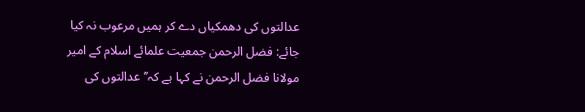عدالتوں کی دھمکیاں دے کر ہمیں مرعوب نہ کیا جائے: فضل الرحمن جمعیت علمائے اسلام کے امیر مولانا فضل الرحمن نے کہا ہے کہ’’عدالتوں کی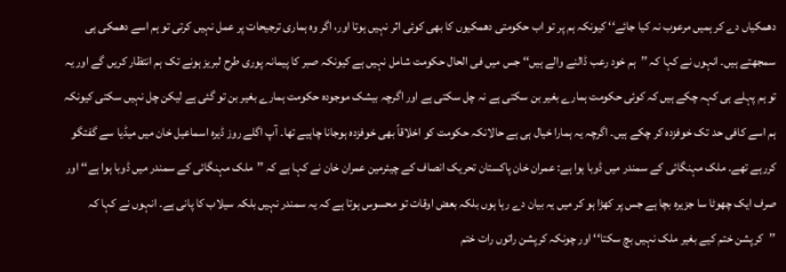دھمکیاں دے کر ہمیں مرعوب نہ کیا جائے‘‘ کیونکہ ہم پر تو اب حکومتی دھمکیوں کا بھی کوئی اثر نہیں ہوتا اور، اگر وہ ہماری ترجیحات پر عمل نہیں کرتی تو ہم اسے دھمکی ہی سمجھتے ہیں۔ انہوں نے کہا کہ ’’ہم خود رعب ڈالنے والے ہیں‘‘ جس میں فی الحال حکومت شامل نہیں ہے کیونکہ صبر کا پیمانہ پوری طرح لبریز ہونے تک ہم انتظار کریں گے اور یہ تو ہم پہلے ہی کہہ چکے ہیں کہ کوئی حکومت ہمارے بغیر بن سکتی ہے نہ چل سکتی ہے اور اگرچہ بیشک موجودہ حکومت ہمارے بغیر بن تو گئی ہے لیکن چل نہیں سکتی کیونکہ ہم اسے کافی حد تک خوفزدہ کر چکے ہیں۔ اگرچہ یہ ہمارا خیال ہی ہے حالانکہ حکومت کو اخلاقاً بھی خوفزدہ ہوجانا چاہیے تھا۔ آپ اگلے روز ڈیرہ اسماعیل خان میں میڈیا سے گفتگو کررہے تھے۔ ملک مہنگائی کے سمندر میں ڈوبا ہوا ہے: عمران خان پاکستان تحریک انصاف کے چیئرمین عمران خان نے کہا ہے کہ ’’ملک مہنگائی کے سمندر میں ڈوبا ہوا ہے‘‘ اور صرف ایک چھوٹا سا جزیرہ بچا ہے جس پر کھڑا ہو کر میں یہ بیان دے رہا ہوں بلکہ بعض اوقات تو محسوس ہوتا ہے کہ یہ سمندر نہیں بلکہ سیلاب کا پانی ہے۔ انہوں نے کہا کہ ’’کرپشن ختم کیے بغیر ملک نہیں بچ سکتا‘‘ اور چونکہ کرپشن راتوں رات ختم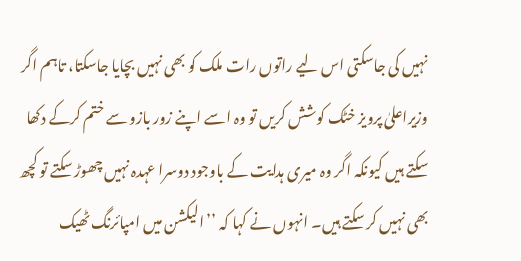نہیں کی جاسکتی اس لیے راتوں رات ملک کو بھی نہیں بچایا جاسکتا، تاہم اگر وزیراعلیٰ پرویز خٹک کوشش کریں تو وہ اسے اپنے زور بازو سے ختم کرکے دکھا سکتے ہیں کیونکہ اگر وہ میری ہدایت کے باوجود دوسرا عہدہ نہیں چھوڑ سکتے تو کچھ بھی نہیں کر سکتے ہیں۔ انہوں نے کہا کہ ’’الیکشن میں امپائرنگ ٹھیک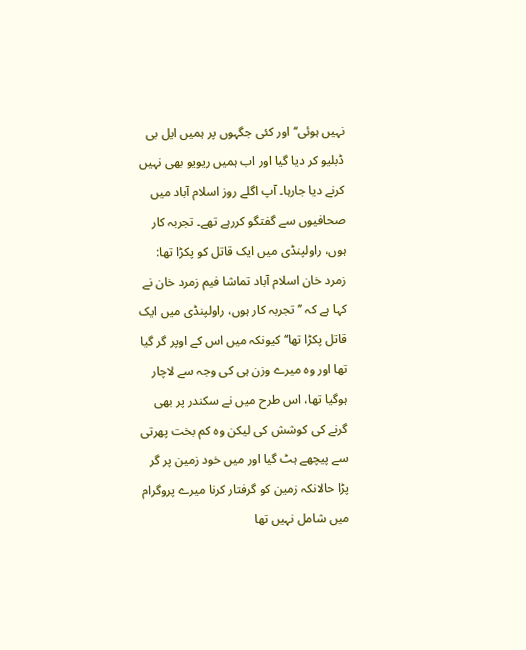نہیں ہوئی‘‘ اور کئی جگہوں پر ہمیں ایل بی ڈبلیو کر دیا گیا اور اب ہمیں ریویو بھی نہیں کرنے دیا جارہا۔ آپ اگلے روز اسلام آباد میں صحافیوں سے گفتگو کررہے تھے۔ تجربہ کار ہوں، راولپنڈی میں ایک قاتل کو پکڑا تھا: زمرد خان اسلام آباد تماشا فیم زمرد خان نے کہا ہے کہ ’’تجربہ کار ہوں، راولپنڈی میں ایک قاتل پکڑا تھا‘‘ کیونکہ میں اس کے اوپر گر گیا تھا اور وہ میرے وزن ہی کی وجہ سے لاچار ہوگیا تھا، اس طرح میں نے سکندر پر بھی گرنے کی کوشش کی لیکن وہ کم بخت پھرتی سے پیچھے ہٹ گیا اور میں خود زمین پر گر پڑا حالانکہ زمین کو گرفتار کرنا میرے پروگرام میں شامل نہیں تھا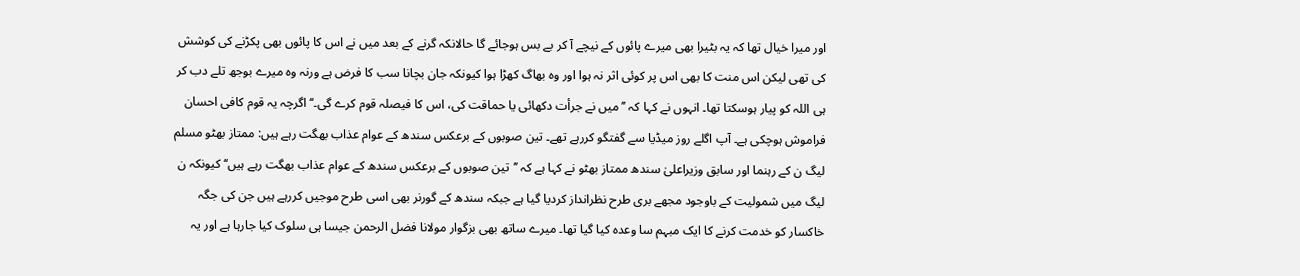اور میرا خیال تھا کہ یہ بٹیرا بھی میرے پائوں کے نیچے آ کر بے بس ہوجائے گا حالانکہ گرنے کے بعد میں نے اس کا پائوں بھی پکڑنے کی کوشش کی تھی لیکن اس منت کا بھی اس پر کوئی اثر نہ ہوا اور وہ بھاگ کھڑا ہوا کیونکہ جان بچانا سب کا فرض ہے ورنہ وہ میرے بوجھ تلے دب کر ہی اللہ کو پیار ہوسکتا تھا۔ انہوں نے کہا کہ ’’میں نے جرأت دکھائی یا حماقت کی، اس کا فیصلہ قوم کرے گی۔‘‘ اگرچہ یہ قوم کافی احسان فراموش ہوچکی ہے۔ آپ اگلے روز میڈیا سے گفتگو کررہے تھے۔ تین صوبوں کے برعکس سندھ کے عوام عذاب بھگت رہے ہیں: ممتاز بھٹو مسلم لیگ ن کے رہنما اور سابق وزیراعلیٰ سندھ ممتاز بھٹو نے کہا ہے کہ ’’تین صوبوں کے برعکس سندھ کے عوام عذاب بھگت رہے ہیں‘‘ کیونکہ ن لیگ میں شمولیت کے باوجود مجھے بری طرح نظرانداز کردیا گیا ہے جبکہ سندھ کے گورنر بھی اسی طرح موجیں کررہے ہیں جن کی جگہ خاکسار کو خدمت کرنے کا ایک مبہم سا وعدہ کیا گیا تھا۔ میرے ساتھ بھی بزگوار مولانا فضل الرحمن جیسا ہی سلوک کیا جارہا ہے اور یہ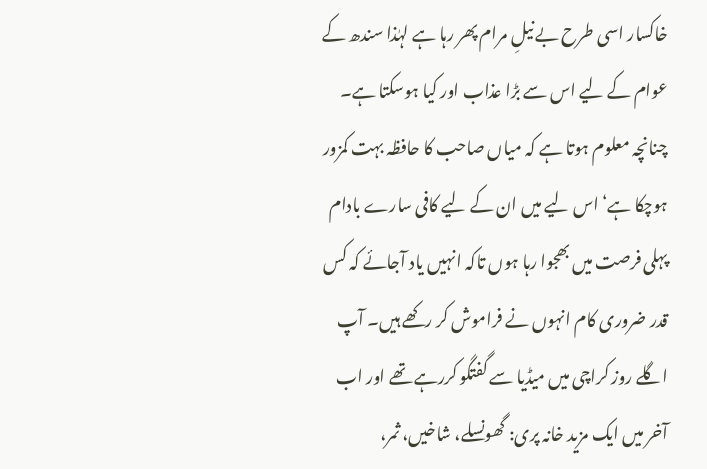خاکسار اسی طرح بے نیلِ مرام پھر رہا ہے لہٰذا سندھ کے عوام کے لیے اس سے بڑا عذاب اور کیا ہوسکتا ہے۔ چنانچہ معلوم ہوتا ہے کہ میاں صاحب کا حافظہ بہت کمزور ہوچکا ہے‘ اس لیے میں ان کے لیے کافی سارے بادام پہلی فرصت میں بھجوا رہا ہوں تاکہ انہیں یاد آجائے کہ کس قدر ضروری کام انہوں نے فراموش کر رکھے ہیں۔ آپ اگلے روز کراچی میں میڈیا سے گفتگو کررہے تھے اور اب آخر میں ایک مزید خانہ پری: گھونسلے، شاخیں، ثمر،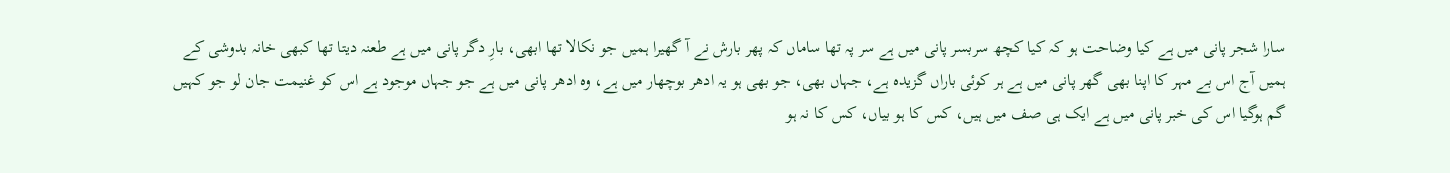سارا شجر پانی میں ہے کیا وضاحت ہو کہ کیا کچھ سربسر پانی میں ہے سر پہ تھا ساماں کہ پھر بارش نے آ گھیرا ہمیں جو نکالا تھا ابھی، بارِ دگر پانی میں ہے طعنہ دیتا تھا کبھی خانہ بدوشی کے ہمیں آج اس بے مہر کا اپنا بھی گھر پانی میں ہے ہر کوئی باراں گزیدہ ہے، جہاں بھی، جو بھی ہو یہ ادھر بوچھار میں ہے، وہ ادھر پانی میں ہے جو جہاں موجود ہے اس کو غنیمت جان لو جو کہیں گم ہوگیا اس کی خبر پانی میں ہے ایک ہی صف میں ہیں، کس کا ہو بیاں، کس کا نہ ہو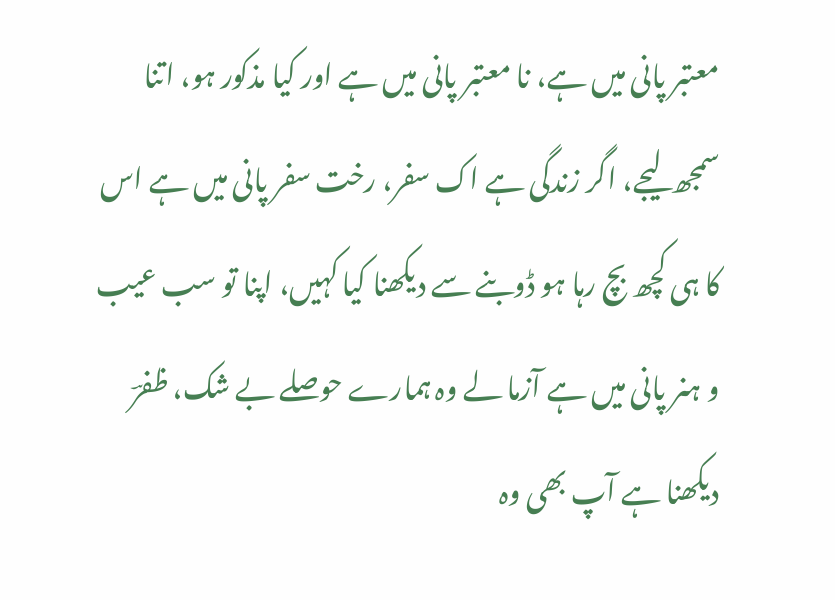معتبر پانی میں ہے، نا معتبر پانی میں ہے اور کیا مذکور ہو، اتنا سمجھ لیجے، اگر زندگی ہے اک سفر، رخت سفر پانی میں ہے اس کا ہی کچھ بچ رہا ہو ڈوبنے سے دیکھنا کیا کہیں، اپنا تو سب عیب و ہنر پانی میں ہے آزما لے وہ ہمارے حوصلے بے شک، ظفرؔ دیکھنا ہے آپ بھی وہ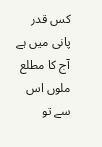کس قدر پانی میں ہے آج کا مطلع ملوں اس سے تو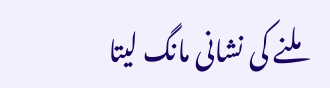ملنے کی نشانی مانگ لیتا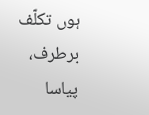ہوں تکلّف برطرف، پیاسا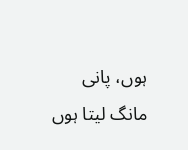ہوں، پانی مانگ لیتا ہوں